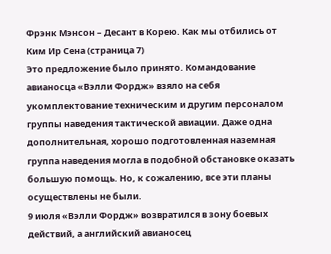Фрэнк Мэнсон – Десант в Корею. Как мы отбились от Ким Ир Сена (страница 7)
Это предложение было принято. Командование авианосца «Вэлли Фордж» взяло на себя укомплектование техническим и другим персоналом группы наведения тактической авиации. Даже одна дополнительная, хорошо подготовленная наземная группа наведения могла в подобной обстановке оказать большую помощь. Но, к сожалению, все эти планы осуществлены не были.
9 июля «Вэлли Фордж» возвратился в зону боевых действий, а английский авианосец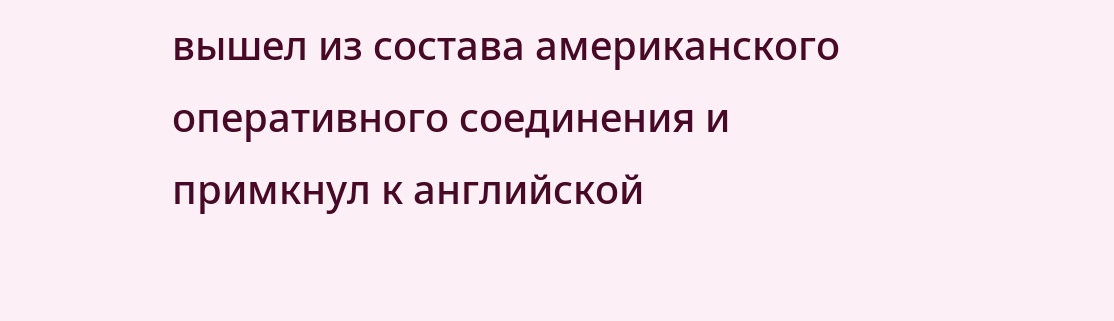вышел из состава американского оперативного соединения и примкнул к английской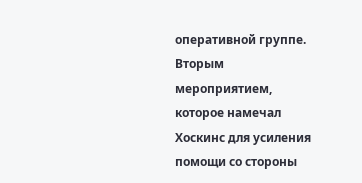оперативной группе.
Вторым мероприятием, которое намечал Хоскинс для усиления помощи со стороны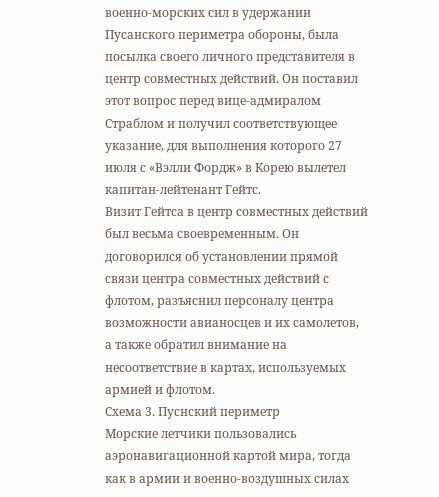военно-морских сил в удержании Пусанского периметра обороны, была посылка своего личного представителя в центр совместных действий. Он поставил этот вопрос перед вице-адмиралом Страблом и получил соответствующее указание, для выполнения которого 27 июля с «Вэлли Фордж» в Корею вылетел капитан-лейтенант Гейтс.
Визит Гейтса в центр совместных действий был весьма своевременным. Он договорился об установлении прямой связи центра совместных действий с флотом, разъяснил персоналу центра возможности авианосцев и их самолетов, а также обратил внимание на несоответствие в картах, используемых армией и флотом.
Схема 3. Пуснский периметр
Морские летчики пользовались аэронавигационной картой мира, тогда как в армии и военно-воздушных силах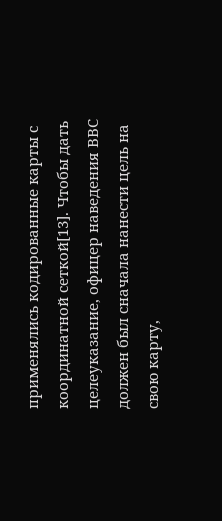применялись кодированные карты с координатной сеткой[13]. Чтобы дать целеуказание, офицер наведения ВВС должен был сначала нанести цель на свою карту,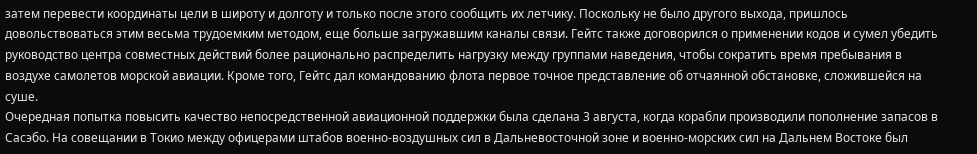затем перевести координаты цели в широту и долготу и только после этого сообщить их летчику. Поскольку не было другого выхода, пришлось довольствоваться этим весьма трудоемким методом, еще больше загружавшим каналы связи. Гейтс также договорился о применении кодов и сумел убедить руководство центра совместных действий более рационально распределить нагрузку между группами наведения, чтобы сократить время пребывания в воздухе самолетов морской авиации. Кроме того, Гейтс дал командованию флота первое точное представление об отчаянной обстановке, сложившейся на суше.
Очередная попытка повысить качество непосредственной авиационной поддержки была сделана 3 августа, когда корабли производили пополнение запасов в Сасэбо. На совещании в Токио между офицерами штабов военно-воздушных сил в Дальневосточной зоне и военно-морских сил на Дальнем Востоке был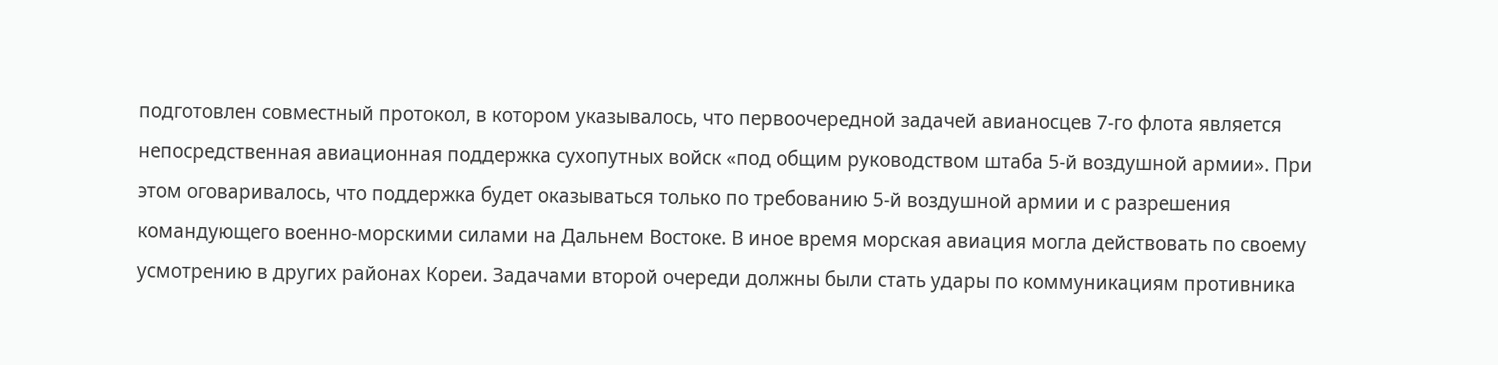подготовлен совместный протокол, в котором указывалось, что первоочередной задачей авианосцев 7-го флота является непосредственная авиационная поддержка сухопутных войск «под общим руководством штаба 5-й воздушной армии». При этом оговаривалось, что поддержка будет оказываться только по требованию 5-й воздушной армии и с разрешения командующего военно-морскими силами на Дальнем Востоке. В иное время морская авиация могла действовать по своему усмотрению в других районах Кореи. Задачами второй очереди должны были стать удары по коммуникациям противника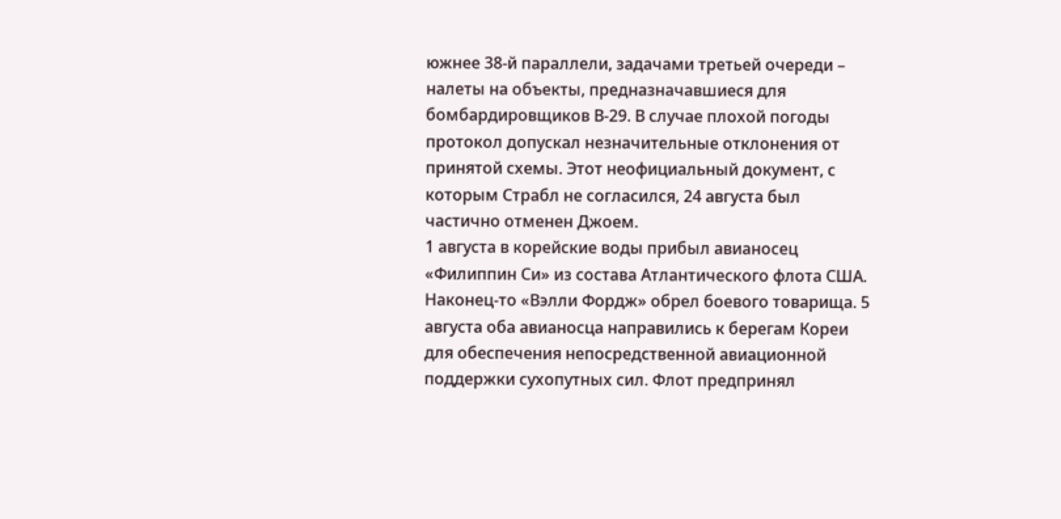южнее 38-й параллели, задачами третьей очереди – налеты на объекты, предназначавшиеся для бомбардировщиков В-29. В случае плохой погоды протокол допускал незначительные отклонения от принятой схемы. Этот неофициальный документ, с которым Страбл не согласился, 24 августа был частично отменен Джоем.
1 августа в корейские воды прибыл авианосец «Филиппин Си» из состава Атлантического флота США. Наконец-то «Вэлли Фордж» обрел боевого товарища. 5 августа оба авианосца направились к берегам Кореи для обеспечения непосредственной авиационной поддержки сухопутных сил. Флот предпринял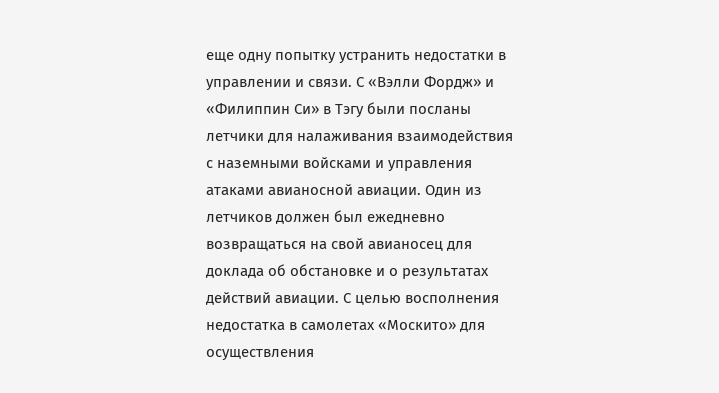еще одну попытку устранить недостатки в управлении и связи. С «Вэлли Фордж» и «Филиппин Си» в Тэгу были посланы летчики для налаживания взаимодействия с наземными войсками и управления атаками авианосной авиации. Один из летчиков должен был ежедневно возвращаться на свой авианосец для доклада об обстановке и о результатах действий авиации. С целью восполнения недостатка в самолетах «Москито» для осуществления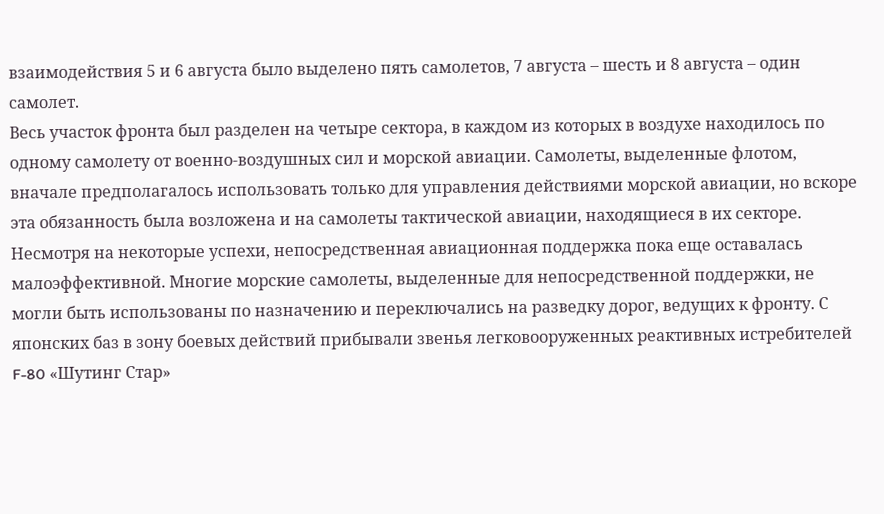взаимодействия 5 и 6 августа было выделено пять самолетов, 7 августа – шесть и 8 августа – один самолет.
Весь участок фронта был разделен на четыре сектора, в каждом из которых в воздухе находилось по одному самолету от военно-воздушных сил и морской авиации. Самолеты, выделенные флотом, вначале предполагалось использовать только для управления действиями морской авиации, но вскоре эта обязанность была возложена и на самолеты тактической авиации, находящиеся в их секторе.
Несмотря на некоторые успехи, непосредственная авиационная поддержка пока еще оставалась малоэффективной. Многие морские самолеты, выделенные для непосредственной поддержки, не могли быть использованы по назначению и переключались на разведку дорог, ведущих к фронту. С японских баз в зону боевых действий прибывали звенья легковооруженных реактивных истребителей F-80 «Шутинг Стар»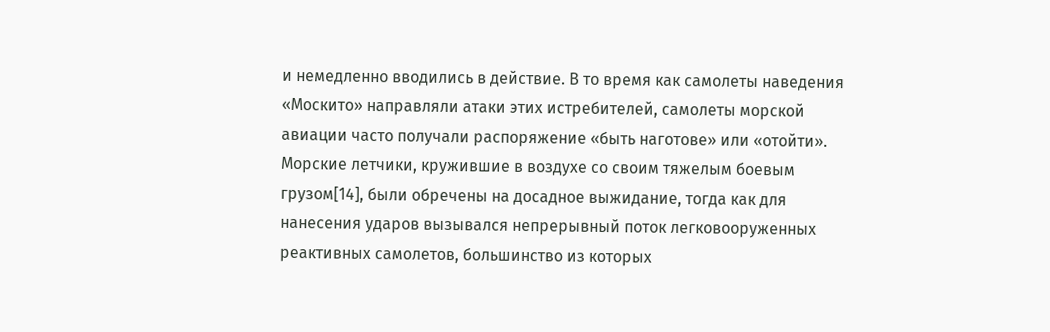и немедленно вводились в действие. В то время как самолеты наведения «Москито» направляли атаки этих истребителей, самолеты морской авиации часто получали распоряжение «быть наготове» или «отойти». Морские летчики, кружившие в воздухе со своим тяжелым боевым грузом[14], были обречены на досадное выжидание, тогда как для нанесения ударов вызывался непрерывный поток легковооруженных реактивных самолетов, большинство из которых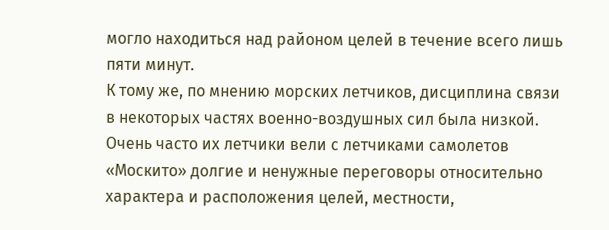могло находиться над районом целей в течение всего лишь пяти минут.
К тому же, по мнению морских летчиков, дисциплина связи в некоторых частях военно-воздушных сил была низкой. Очень часто их летчики вели с летчиками самолетов «Москито» долгие и ненужные переговоры относительно характера и расположения целей, местности,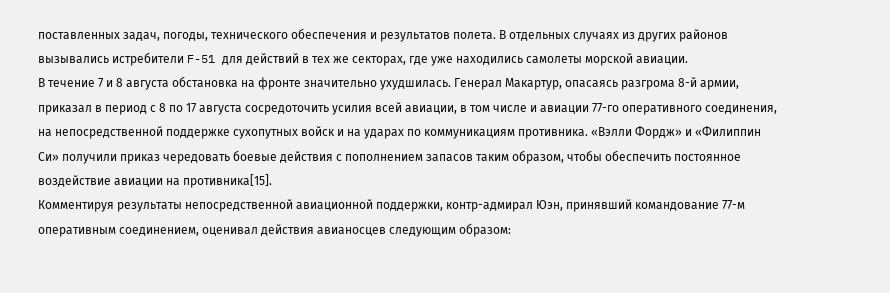поставленных задач, погоды, технического обеспечения и результатов полета. В отдельных случаях из других районов вызывались истребители F-51 для действий в тех же секторах, где уже находились самолеты морской авиации.
В течение 7 и 8 августа обстановка на фронте значительно ухудшилась. Генерал Макартур, опасаясь разгрома 8-й армии, приказал в период с 8 по 17 августа сосредоточить усилия всей авиации, в том числе и авиации 77-го оперативного соединения, на непосредственной поддержке сухопутных войск и на ударах по коммуникациям противника. «Вэлли Фордж» и «Филиппин Си» получили приказ чередовать боевые действия с пополнением запасов таким образом, чтобы обеспечить постоянное воздействие авиации на противника[15].
Комментируя результаты непосредственной авиационной поддержки, контр-адмирал Юэн, принявший командование 77-м оперативным соединением, оценивал действия авианосцев следующим образом: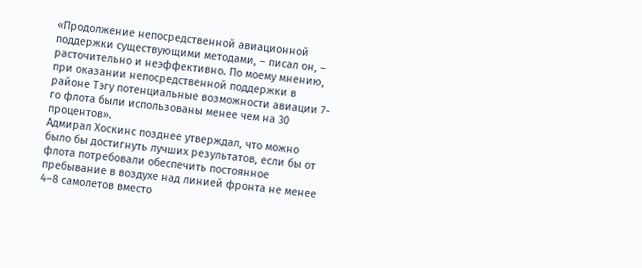«Продолжение непосредственной авиационной поддержки существующими методами, – писал он, – расточительно и неэффективно. По моему мнению, при оказании непосредственной поддержки в районе Тэгу потенциальные возможности авиации 7-го флота были использованы менее чем на 30 процентов».
Адмирал Хоскинс позднее утверждал, что можно было бы достигнуть лучших результатов, если бы от флота потребовали обеспечить постоянное пребывание в воздухе над линией фронта не менее 4–8 самолетов вместо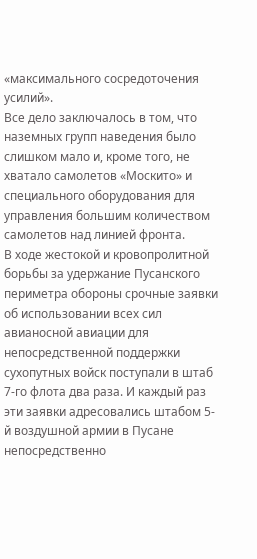«максимального сосредоточения усилий».
Все дело заключалось в том, что наземных групп наведения было слишком мало и, кроме того, не хватало самолетов «Москито» и специального оборудования для управления большим количеством самолетов над линией фронта.
В ходе жестокой и кровопролитной борьбы за удержание Пусанского периметра обороны срочные заявки об использовании всех сил авианосной авиации для непосредственной поддержки сухопутных войск поступали в штаб 7-го флота два раза. И каждый раз эти заявки адресовались штабом 5-й воздушной армии в Пусане непосредственно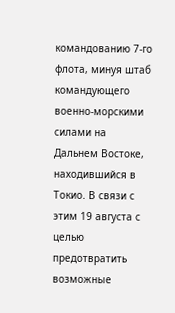командованию 7-го флота, минуя штаб командующего военно-морскими силами на Дальнем Востоке, находившийся в Токио. В связи с этим 19 августа с целью предотвратить возможные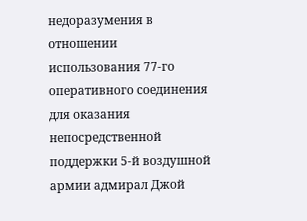недоразумения в отношении использования 77-го оперативного соединения для оказания непосредственной поддержки 5-й воздушной армии адмирал Джой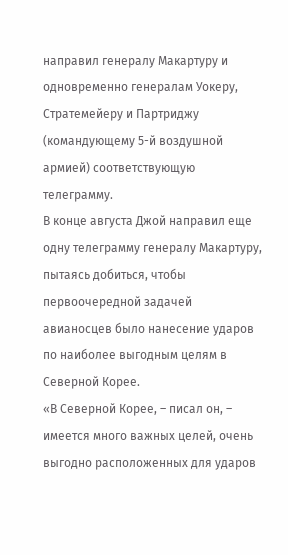направил генералу Макартуру и одновременно генералам Уокеру, Стратемейеру и Партриджу (командующему 5-й воздушной армией) соответствующую телеграмму.
В конце августа Джой направил еще одну телеграмму генералу Макартуру, пытаясь добиться, чтобы первоочередной задачей авианосцев было нанесение ударов по наиболее выгодным целям в Северной Корее.
«В Северной Корее, – писал он, – имеется много важных целей, очень выгодно расположенных для ударов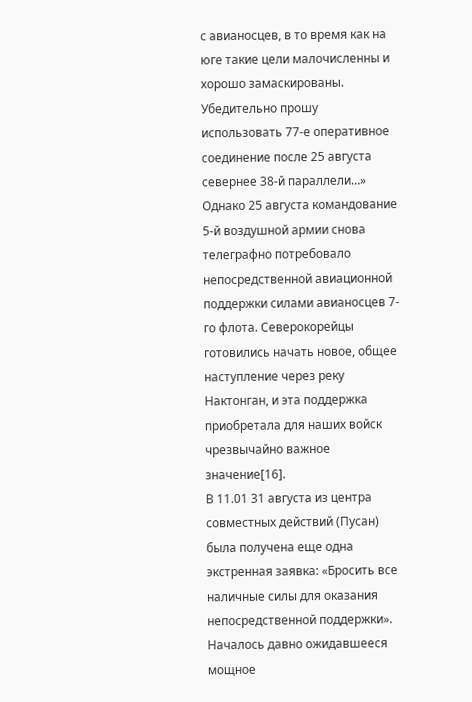с авианосцев, в то время как на юге такие цели малочисленны и хорошо замаскированы. Убедительно прошу использовать 77-е оперативное соединение после 25 августа севернее 38-й параллели…»
Однако 25 августа командование 5-й воздушной армии снова телеграфно потребовало непосредственной авиационной поддержки силами авианосцев 7-го флота. Северокорейцы готовились начать новое, общее наступление через реку Нактонган, и эта поддержка приобретала для наших войск чрезвычайно важное значение[16].
В 11.01 31 августа из центра совместных действий (Пусан) была получена еще одна экстренная заявка: «Бросить все наличные силы для оказания непосредственной поддержки». Началось давно ожидавшееся мощное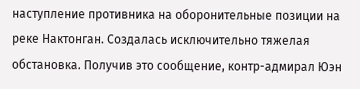наступление противника на оборонительные позиции на реке Нактонган. Создалась исключительно тяжелая обстановка. Получив это сообщение, контр-адмирал Юэн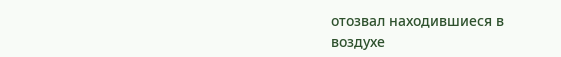отозвал находившиеся в воздухе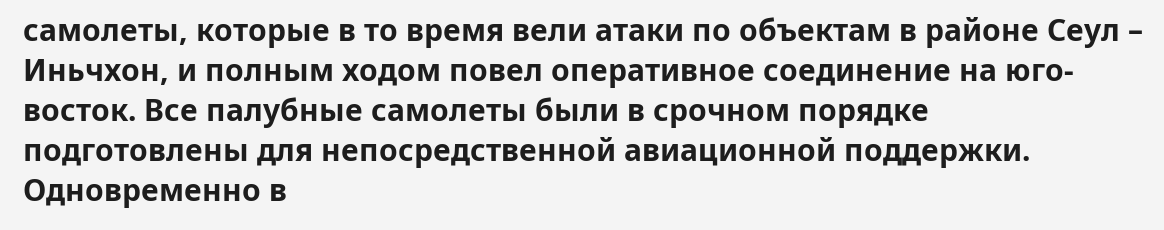самолеты, которые в то время вели атаки по объектам в районе Сеул – Иньчхон, и полным ходом повел оперативное соединение на юго-восток. Все палубные самолеты были в срочном порядке подготовлены для непосредственной авиационной поддержки. Одновременно в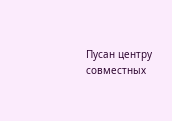Пусан центру совместных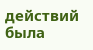действий была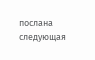послана следующая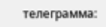телеграмма: